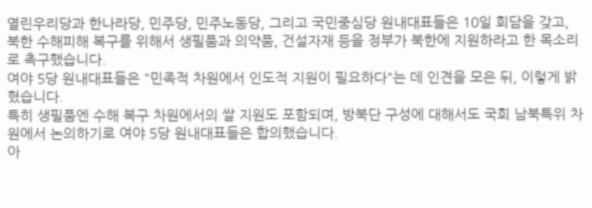열린우리당과 한나라당, 민주당, 민주노동당, 그리고 국민중심당 원내대표들은 10일 회담을 갖고, 북한 수해피해 복구를 위해서 생필품과 의약품, 건설자재 등을 정부가 북한에 지원하라고 한 목소리로 촉구했습니다.
여야 5당 원내대표들은 "민족적 차원에서 인도적 지원이 필요하다"는 데 인견을 모은 뒤, 이렇게 밝혔습니다.
특히 생필품엔 수해 복구 차원에서의 쌀 지원도 포함되며, 방북단 구성에 대해서도 국회 남북특위 차원에서 논의하기로 여야 5당 원내대표들은 합의했습니다.
아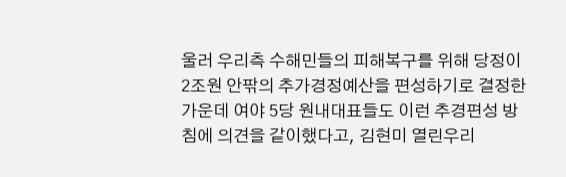울러 우리측 수해민들의 피해복구를 위해 당정이 2조원 안팎의 추가경정예산을 편성하기로 결정한 가운데 여야 5당 원내대표들도 이런 추경편성 방침에 의견을 같이했다고, 김현미 열린우리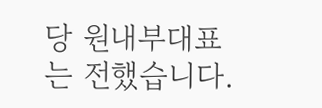당 원내부대표는 전했습니다.